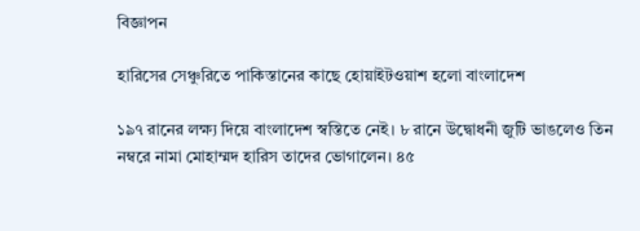বিজ্ঞাপন

হারিসের সেঞ্চুরিতে পাকিস্তানের কাছে হোয়াইটওয়াশ হলো বাংলাদেশ

১৯৭ রানের লক্ষ্য দিয়ে বাংলাদেশ স্বস্তিতে নেই। ৮ রানে উদ্বোধনী জুটি ভাঙলেও তিন নম্বরে নামা মোহাম্মদ হারিস তাদের ভোগালেন। ৪৫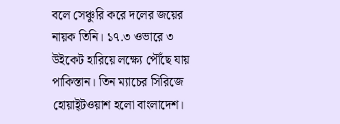বলে সেঞ্চুরি করে দলের জয়ের নায়ক তিনি। ১৭.৩ ওভারে ৩ উইকেট হারিয়ে লক্ষ্যে পৌঁছে যায় পাকিস্তান। তিন ম্যাচের সিরিজে হোয়াই্টওয়াশ হলো বাংলাদেশ।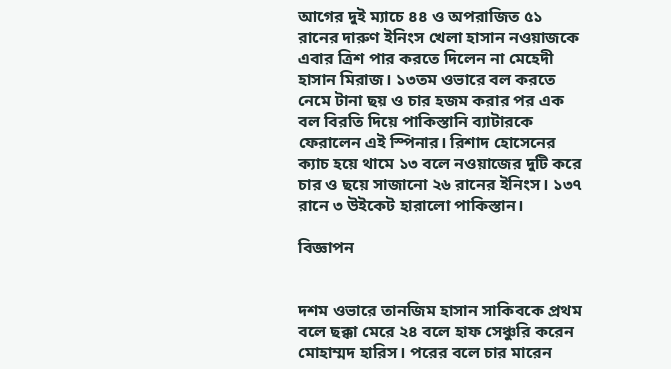আগের দুই ম্যাচে ৪৪ ও অপরাজিত ৫১ রানের দারুণ ইনিংস খেলা হাসান নওয়াজকে এবার ত্রিশ পার করতে দিলেন না মেহেদী হাসান মিরাজ। ১৩তম ওভারে বল করতে নেমে টানা ছয় ও চার হজম করার পর এক বল বিরতি দিয়ে পাকিস্তানি ব্যাটারকে ফেরালেন এই স্পিনার। রিশাদ হোসেনের ক্যাচ হয়ে থামে ১৩ বলে নওয়াজের দুটি করে চার ও ছয়ে সাজানো ২৬ রানের ইনিংস। ১৩৭ রানে ৩ উইকেট হারালো পাকিস্তান।

বিজ্ঞাপন


দশম ওভারে তানজিম হাসান সাকিবকে প্রথম বলে ছক্কা মেরে ২৪ বলে হাফ সেঞ্চুরি করেন মোহাম্মদ হারিস। পরের বলে চার মারেন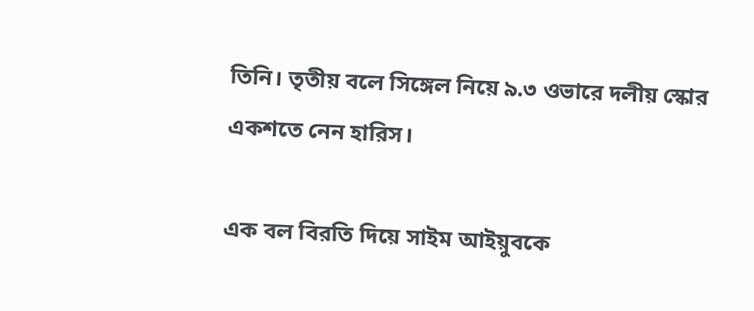তিনি। তৃতীয় বলে সিঙ্গেল নিয়ে ৯.৩ ওভারে দলীয় স্কোর একশতে নেন হারিস।

এক বল বিরতি দিয়ে সাইম আইয়ুবকে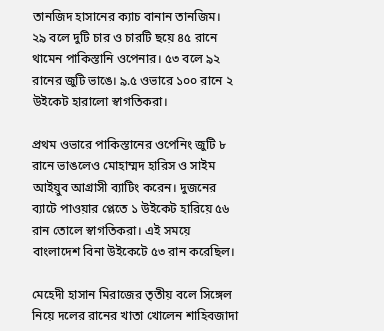তানজিদ হাসানের ক্যাচ বানান তানজিম। ২৯ বলে দুটি চার ও চারটি ছয়ে ৪৫ রানে থামেন পাকিস্তানি ওপেনার। ৫৩ বলে ৯২ রানের জুটি ভাঙে। ৯.৫ ওভারে ১০০ রানে ২ উইকেট হারালো স্বাগতিকরা।

প্রথম ওভারে পাকিস্তানের ওপেনিং জুটি ৮ রানে ভাঙলেও মোহাম্মদ হারিস ও সাইম আইয়ুব আগ্রাসী ব্যাটিং করেন। দুজনের ব্যাটে পাওয়ার প্লেতে ১ উইকেট হারিয়ে ৫৬ রান তোলে স্বাগতিকরা। এই সময়ে বাংলাদেশ বিনা উইকেটে ৫৩ রান করেছিল।

মেহেদী হাসান মিরাজের তৃতীয় বলে সিঙ্গেল নিয়ে দলের রানের খাতা খোলেন শাহিবজাদা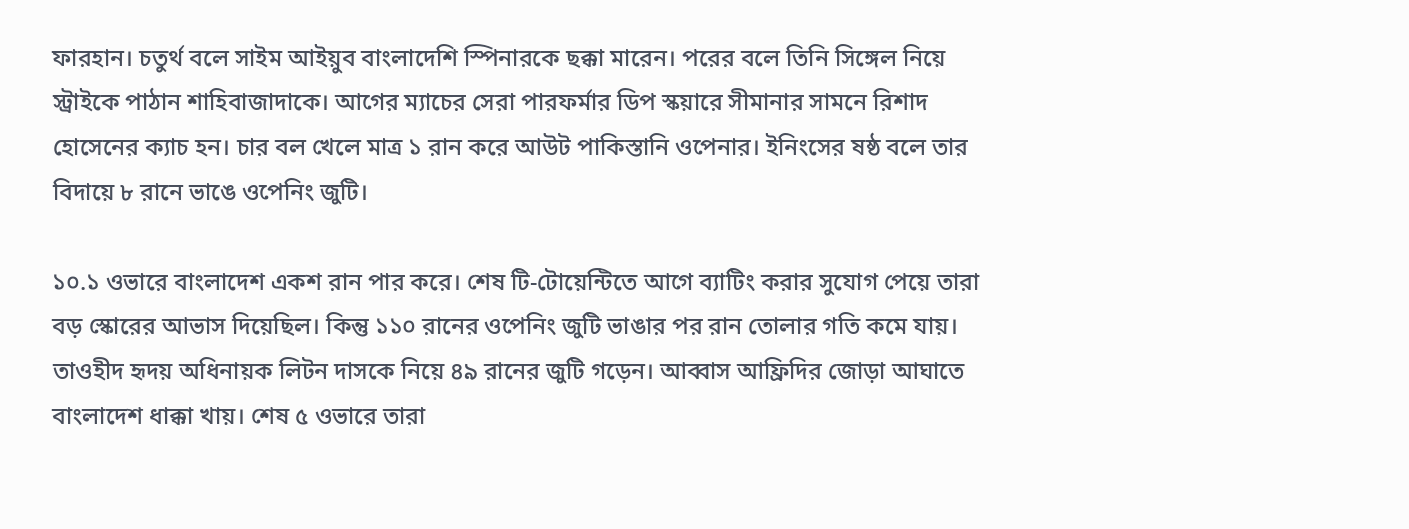ফারহান। চতুর্থ বলে সাইম আইয়ুব বাংলাদেশি স্পিনারকে ছক্কা মারেন। পরের বলে তিনি সিঙ্গেল নিয়ে স্ট্রাইকে পাঠান শাহিবাজাদাকে। আগের ম্যাচের সেরা পারফর্মার ডিপ স্কয়ারে সীমানার সামনে রিশাদ হোসেনের ক্যাচ হন। চার বল খেলে মাত্র ১ রান করে আউট পাকিস্তানি ওপেনার। ইনিংসের ষষ্ঠ বলে তার বিদায়ে ৮ রানে ভাঙে ওপেনিং জুটি।

১০.১ ওভারে বাংলাদেশ একশ রান পার করে। শেষ টি-টোয়েন্টিতে আগে ব্যাটিং করার সুযোগ পেয়ে তারা বড় স্কোরের আভাস দিয়েছিল। কিন্তু ১১০ রানের ওপেনিং জুটি ভাঙার পর রান তোলার গতি কমে যায়। তাওহীদ হৃদয় অধিনায়ক লিটন দাসকে নিয়ে ৪৯ রানের জুটি গড়েন। আব্বাস আফ্রিদির জোড়া আঘাতে বাংলাদেশ ধাক্কা খায়। শেষ ৫ ওভারে তারা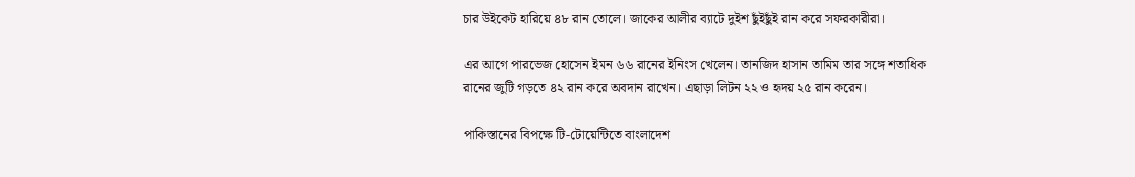চার উইকেট হারিয়ে ৪৮ রান তোলে। জাকের আলীর ব্যাটে দুইশ ছুঁইছুঁই রান করে সফরকারীরা।

এর আগে পারভেজ হোসেন ইমন ৬৬ রানের ইনিংস খেলেন। তানজিদ হাসান তামিম তার সঙ্গে শতাধিক রানের জুটি গড়তে ৪২ রান করে অবদান রাখেন। এছাড়া লিটন ২২ ও হৃদয় ২৫ রান করেন।

পাকিস্তানের বিপক্ষে টি-টোয়েন্টিতে বাংলাদেশ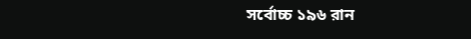সর্বোচ্চ ১৯৬ রান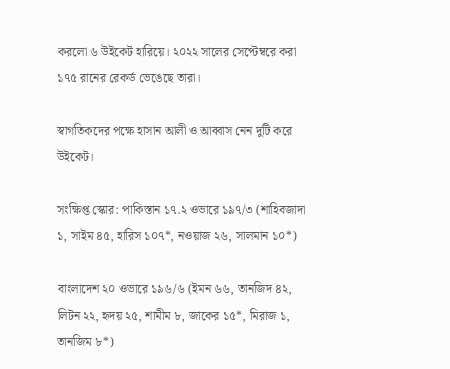করলো ৬ উইকেট হারিয়ে। ২০২২ সালের সেপ্টেম্বরে করা ১৭৫ রানের রেকর্ড ভেঙেছে তারা।

স্বাগতিকদের পক্ষে হাসান আলী ও আব্বাস নেন দুটি করে উইকেট।

সংক্ষিপ্ত স্কোর: পাকিস্তান ১৭.২ ওভারে ১৯৭/৩ (শাহিবজাদা ১, সাইম ৪৫, হারিস ১০৭*, নওয়াজ ২৬, সালমান ১০*)

বাংলাদেশ ২০ ওভারে ১৯৬/৬ (ইমন ৬৬, তানজিদ ৪২, লিটন ২২, হৃদয় ২৫, শামীম ৮, জাকের ১৫*, মিরাজ ১, তানজিম ৮*)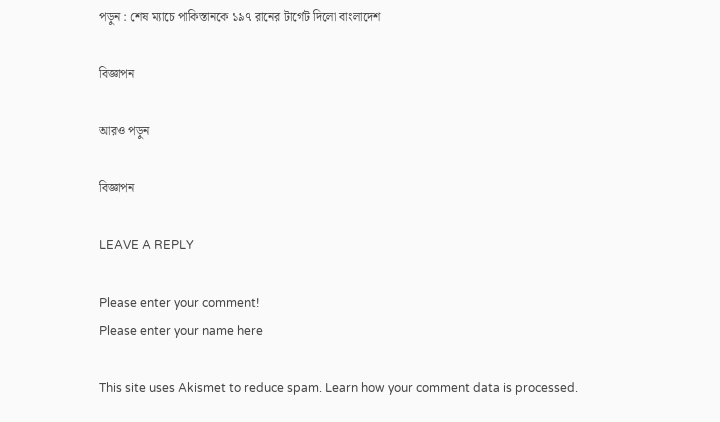পড়ুন : শেষ ম্যাচে পাকিস্তানকে ১৯৭ রানের টার্গেট দিলো বাংলাদেশ

বিজ্ঞাপন

আরও পড়ুন

বিজ্ঞাপন

LEAVE A REPLY

Please enter your comment!
Please enter your name here

This site uses Akismet to reduce spam. Learn how your comment data is processed.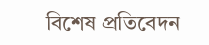বিশেষ প্রতিবেদন